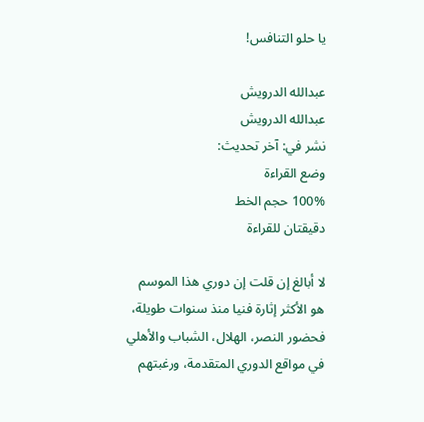يا حلو التنافس!

عبدالله الدرويش
عبدالله الدرويش
نشر في: آخر تحديث:
وضع القراءة
100% حجم الخط
دقيقتان للقراءة

لا أبالغ إن قلت إن دوري هذا الموسم هو الأكثر إثارة فنيا منذ سنوات طويلة، فحضور النصر، الهلال، الشباب والأهلي في مواقع الدوري المتقدمة، ورغبتهم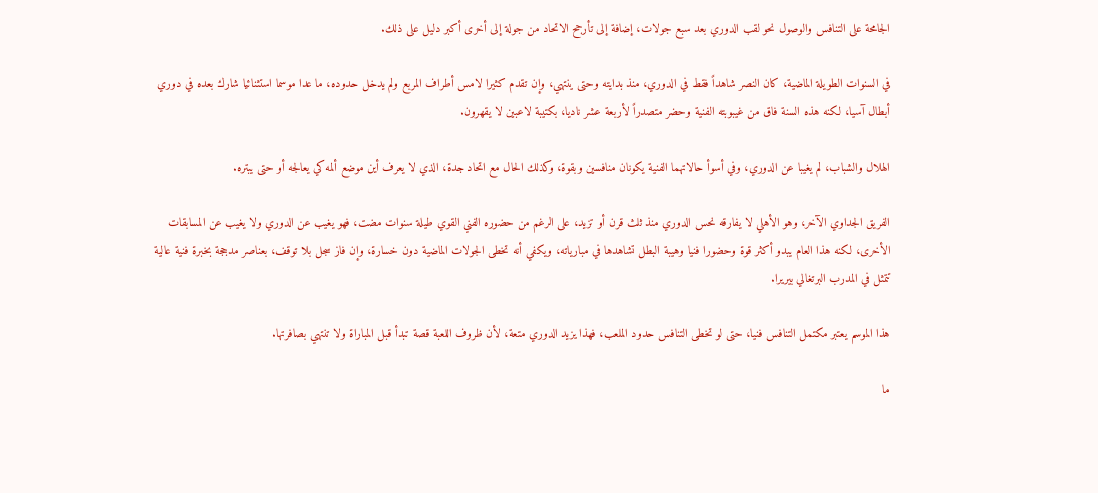الجامحة على التنافس والوصول نحو لقب الدوري بعد سبع جولات، إضافة إلى تأرجح الاتحاد من جولة إلى أخرى أكبر دليل على ذلك.

في السنوات الطويلة الماضية، كان النصر شاهداً فقط في الدوري، منذ بدايته وحتى ينتهي، وإن تقدم كثيرا لامس أطراف المربع ولم يدخل حدوده، ما عدا موسما استثنائيا شارك بعده في دوري أبطال آسيا، لكنه هذه السنة فاق من غيبوبته الفنية وحضر متصدراً لأربعة عشر ناديا، بكتيبة لاعبين لا يقهرون.

الهلال والشباب، لم يغيبا عن الدوري، وفي أسوأ حالاتهما الفنية يكونان منافسين وبقوة، وكذلك الحال مع اتحاد جدة، الذي لا يعرف أين موضع ألمه كي يعالجه أو حتى يبتره.

الفريق الجداوي الآخر، وهو الأهلي لا يفارقه نحس الدوري منذ ثلث قرن أو تزيد، على الرغم من حضوره الفني القوي طيلة سنوات مضت، فهو يغيب عن الدوري ولا يغيب عن المسابقات الأخرى، لكنه هذا العام يبدو أكثر قوة وحضورا فنيا وهيبة البطل تشاهدها في مبارياته، ويكفي أنه تخطى الجولات الماضية دون خسارة، وإن فاز سجل بلا توقف، بعناصر مدججة بخبرة فنية عالية تتمثل في المدرب البرتغالي بيريرا.

هذا الموسم يعتبر مكتمل التنافس فنيا، حتى لو تخطى التنافس حدود الملعب، فهذا يزيد الدوري متعة، لأن ظروف اللعبة قصة تبدأ قبل المباراة ولا تنتهي بصافرتها.

ما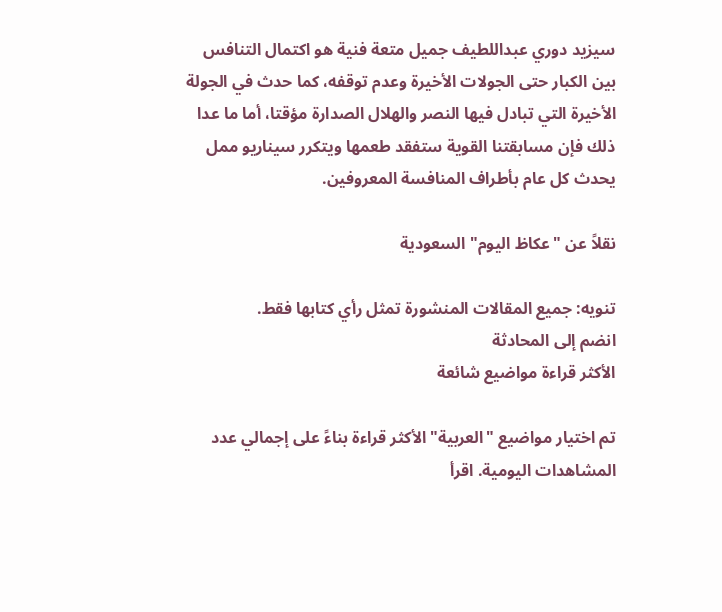سيزيد دوري عبداللطيف جميل متعة فنية هو اكتمال التنافس بين الكبار حتى الجولات الأخيرة وعدم توقفه، كما حدث في الجولة الأخيرة التي تبادل فيها النصر والهلال الصدارة مؤقتا، أما ما عدا ذلك فإن مسابقتنا القوية ستفقد طعمها ويتكرر سيناريو ممل يحدث كل عام بأطراف المنافسة المعروفين.

نقلاً عن "عكاظ اليوم" السعودية

تنويه: جميع المقالات المنشورة تمثل رأي كتابها فقط.
انضم إلى المحادثة
الأكثر قراءة مواضيع شائعة

تم اختيار مواضيع "العربية" الأكثر قراءة بناءً على إجمالي عدد المشاهدات اليومية. اقرأ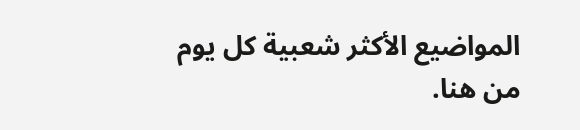المواضيع الأكثر شعبية كل يوم من هنا.